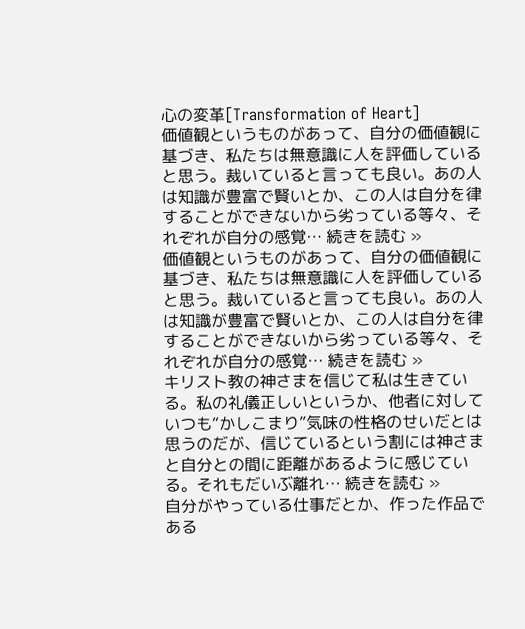心の変革[Transformation of Heart]
価値観というものがあって、自分の価値観に基づき、私たちは無意識に人を評価していると思う。裁いていると言っても良い。あの人は知識が豊富で賢いとか、この人は自分を律することができないから劣っている等々、それぞれが自分の感覚… 続きを読む »
価値観というものがあって、自分の価値観に基づき、私たちは無意識に人を評価していると思う。裁いていると言っても良い。あの人は知識が豊富で賢いとか、この人は自分を律することができないから劣っている等々、それぞれが自分の感覚… 続きを読む »
キリスト教の神さまを信じて私は生きている。私の礼儀正しいというか、他者に対していつも“かしこまり”気味の性格のせいだとは思うのだが、信じているという割には神さまと自分との間に距離があるように感じている。それもだいぶ離れ… 続きを読む »
自分がやっている仕事だとか、作った作品である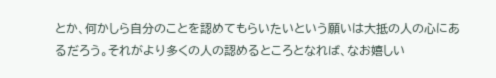とか、何かしら自分のことを認めてもらいたいという願いは大抵の人の心にあるだろう。それがより多くの人の認めるところとなれば、なお嬉しい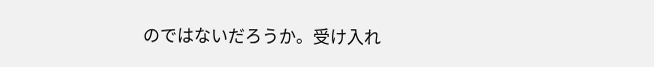のではないだろうか。受け入れ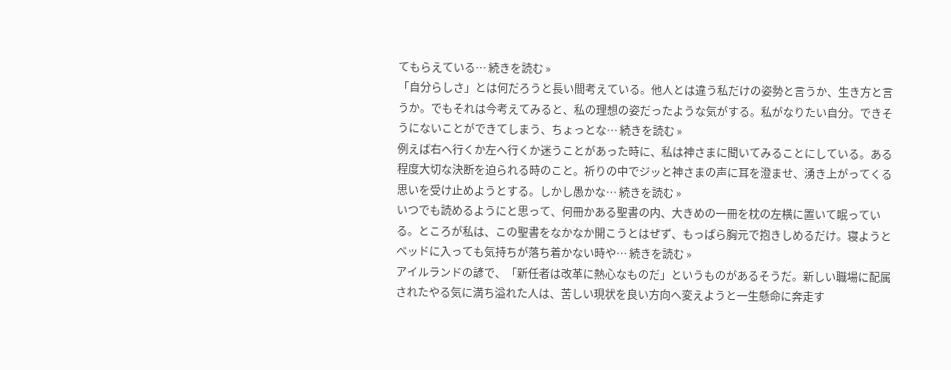てもらえている… 続きを読む »
「自分らしさ」とは何だろうと長い間考えている。他人とは違う私だけの姿勢と言うか、生き方と言うか。でもそれは今考えてみると、私の理想の姿だったような気がする。私がなりたい自分。できそうにないことができてしまう、ちょっとな… 続きを読む »
例えば右へ行くか左へ行くか迷うことがあった時に、私は神さまに聞いてみることにしている。ある程度大切な決断を迫られる時のこと。祈りの中でジッと神さまの声に耳を澄ませ、湧き上がってくる思いを受け止めようとする。しかし愚かな… 続きを読む »
いつでも読めるようにと思って、何冊かある聖書の内、大きめの一冊を枕の左横に置いて眠っている。ところが私は、この聖書をなかなか開こうとはぜず、もっぱら胸元で抱きしめるだけ。寝ようとベッドに入っても気持ちが落ち着かない時や… 続きを読む »
アイルランドの諺で、「新任者は改革に熱心なものだ」というものがあるそうだ。新しい職場に配属されたやる気に満ち溢れた人は、苦しい現状を良い方向へ変えようと一生懸命に奔走す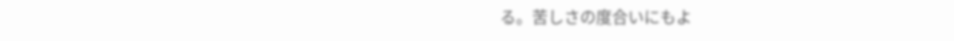る。苦しさの度合いにもよ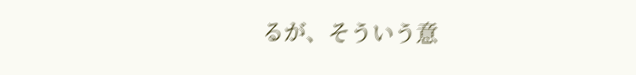るが、そういう意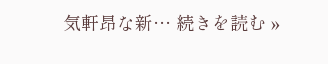気軒昂な新… 続きを読む »